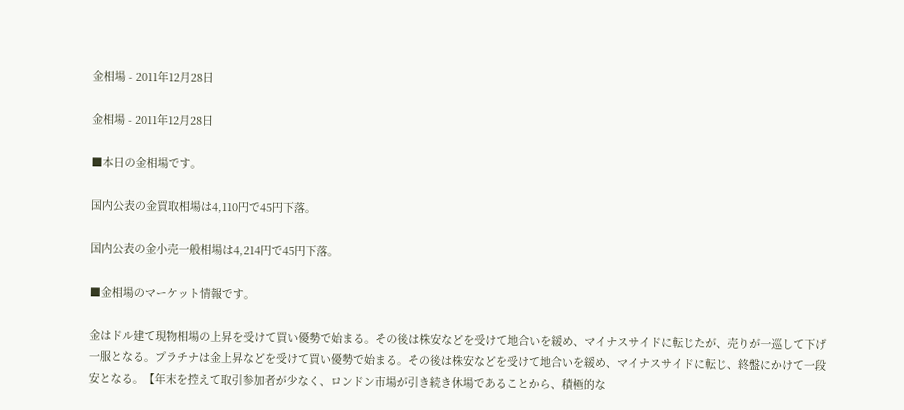金相場 - 2011年12月28日

金相場 - 2011年12月28日

■本日の金相場です。

国内公表の金買取相場は4,110円で45円下落。

国内公表の金小売一般相場は4,214円で45円下落。

■金相場のマーケット情報です。

金はドル建て現物相場の上昇を受けて買い優勢で始まる。その後は株安などを受けて地合いを緩め、マイナスサイドに転じたが、売りが一巡して下げ一服となる。プラチナは金上昇などを受けて買い優勢で始まる。その後は株安などを受けて地合いを緩め、マイナスサイドに転じ、終盤にかけて一段安となる。【年末を控えて取引参加者が少なく、ロンドン市場が引き続き休場であることから、積極的な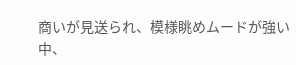商いが見送られ、模様眺めムードが強い中、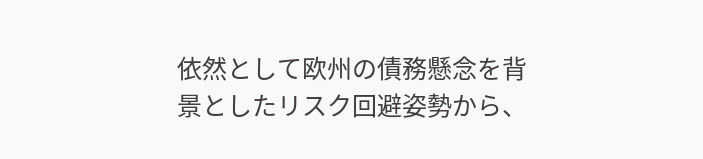依然として欧州の債務懸念を背景としたリスク回避姿勢から、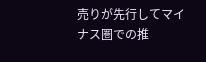売りが先行してマイナス圏での推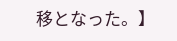移となった。】